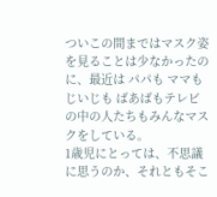ついこの間まではマスク姿を見ることは少なかったのに、最近は パパも ママも じいじも ばあばもテレビの中の人たちもみんなマスクをしている。
1歳児にとっては、不思議に思うのか、それともそこ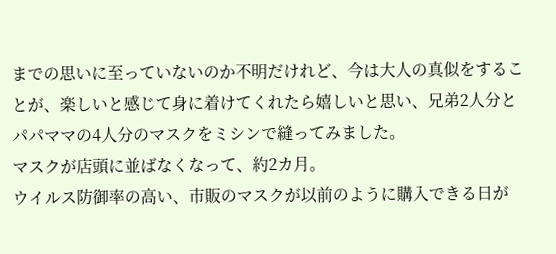までの思いに至っていないのか不明だけれど、今は大人の真似をすることが、楽しいと感じて身に着けてくれたら嬉しいと思い、兄弟2人分とパパママの4人分のマスクをミシンで縫ってみました。
マスクが店頭に並ばなくなって、約2カ月。
ウイルス防御率の高い、市販のマスクが以前のように購入できる日が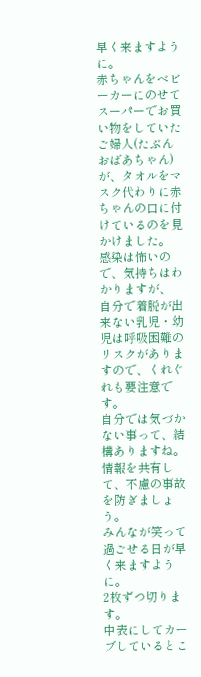早く来ますように。
赤ちゃんをベビーカーにのせてスーパーでお買い物をしていたご婦人(たぶん おばあちゃん)が、タオルをマスク代わりに赤ちゃんの口に付けているのを見かけました。
感染は怖いので、気持ちはわかりますが、
自分で着脱が出来ない乳児・幼児は呼吸困難のリスクがありますので、くれぐれも要注意です。
自分では気づかない事って、結構ありますね。
情報を共有して、不慮の事故を防ぎましょう。
みんなが笑って過ごせる日が早く来ますように。
2枚ずつ切ります。
中表にしてカーブしているとこ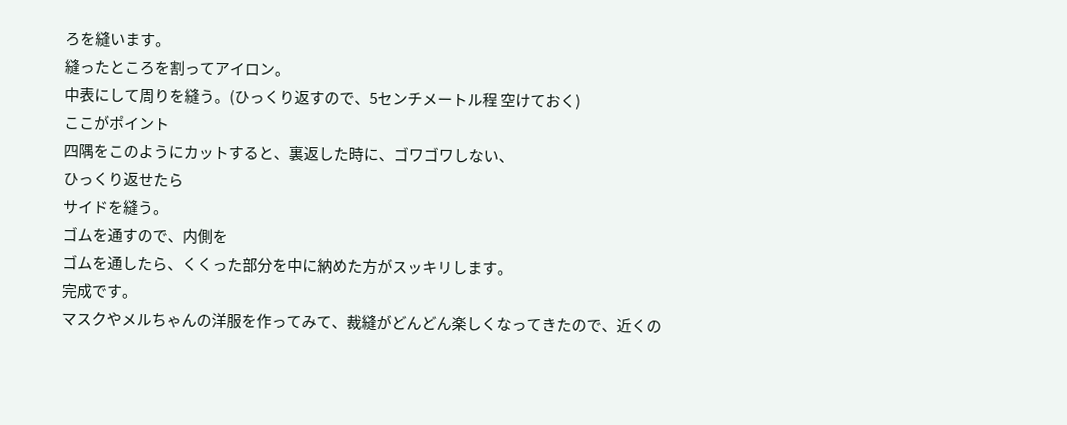ろを縫います。
縫ったところを割ってアイロン。
中表にして周りを縫う。(ひっくり返すので、5センチメートル程 空けておく)
ここがポイント
四隅をこのようにカットすると、裏返した時に、ゴワゴワしない、
ひっくり返せたら
サイドを縫う。
ゴムを通すので、内側を
ゴムを通したら、くくった部分を中に納めた方がスッキリします。
完成です。
マスクやメルちゃんの洋服を作ってみて、裁縫がどんどん楽しくなってきたので、近くの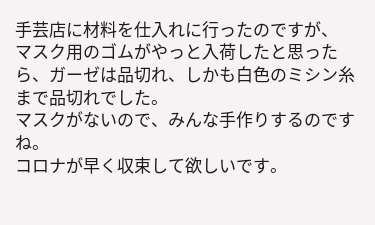手芸店に材料を仕入れに行ったのですが、
マスク用のゴムがやっと入荷したと思ったら、ガーゼは品切れ、しかも白色のミシン糸まで品切れでした。
マスクがないので、みんな手作りするのですね。
コロナが早く収束して欲しいです。